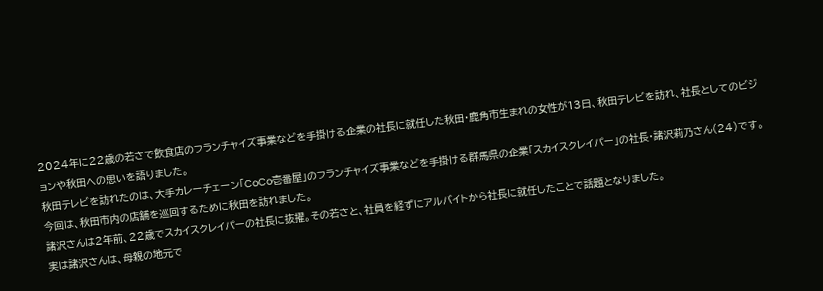2024年に22歳の若さで飲食店のフランチャイズ事業などを手掛ける企業の社長に就任した秋田・鹿角市生まれの女性が13日、秋田テレビを訪れ、社長としてのビジョンや秋田への思いを語りました。
秋田テレビを訪れたのは、大手カレーチェーン「CoCo壱番屋」のフランチャイズ事業などを手掛ける群馬県の企業「スカイスクレイパー」の社長・諸沢莉乃さん(24)です。
今回は、秋田市内の店舗を巡回するために秋田を訪れました。
諸沢さんは2年前、22歳でスカイスクレイパーの社長に抜擢。その若さと、社員を経ずにアルバイトから社長に就任したことで話題となりました。
実は諸沢さんは、母親の地元で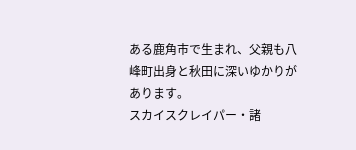ある鹿角市で生まれ、父親も八峰町出身と秋田に深いゆかりがあります。
スカイスクレイパー・諸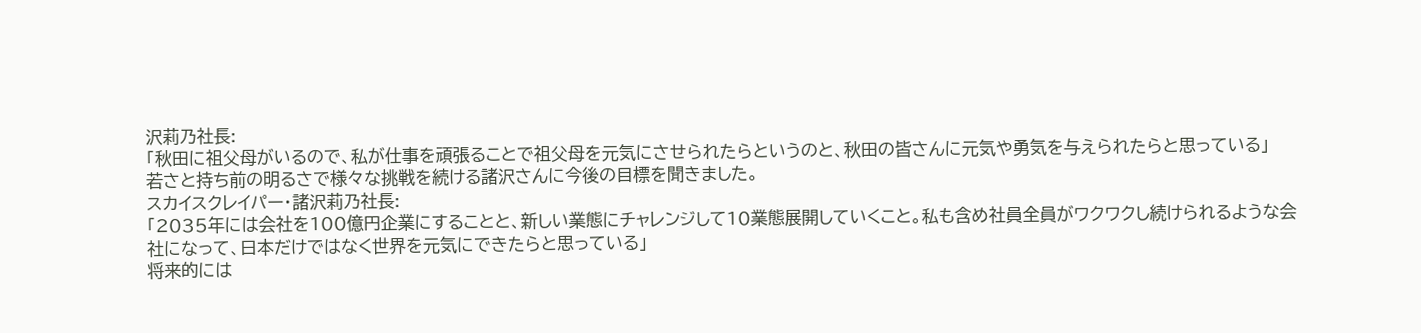沢莉乃社長:
「秋田に祖父母がいるので、私が仕事を頑張ることで祖父母を元気にさせられたらというのと、秋田の皆さんに元気や勇気を与えられたらと思っている」
若さと持ち前の明るさで様々な挑戦を続ける諸沢さんに今後の目標を聞きました。
スカイスクレイパー・諸沢莉乃社長:
「2035年には会社を100億円企業にすることと、新しい業態にチャレンジして10業態展開していくこと。私も含め社員全員がワクワクし続けられるような会社になって、日本だけではなく世界を元気にできたらと思っている」
将来的には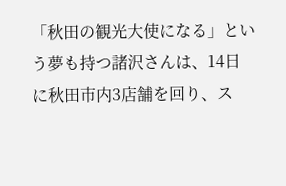「秋田の観光大使になる」という夢も持つ諸沢さんは、14日に秋田市内3店舗を回り、ス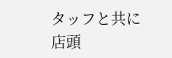タッフと共に店頭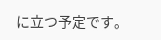に立つ予定です。